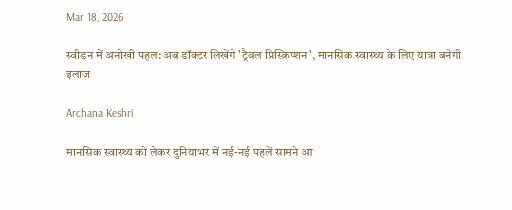Mar 18, 2026

स्वीडन में अनोखी पहल: अब डॉक्टर लिखेंगे 'ट्रैवल प्रिस्क्रिप्शन', मानसिक स्वास्थ्य के लिए यात्रा बनेगी इलाज

Archana Keshri

मानसिक स्वास्थ्य को लेकर दुनियाभर में नई-नई पहलें सामने आ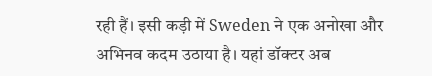रही हैं। इसी कड़ी में Sweden ने एक अनोखा और अभिनव कदम उठाया है। यहां डॉक्टर अब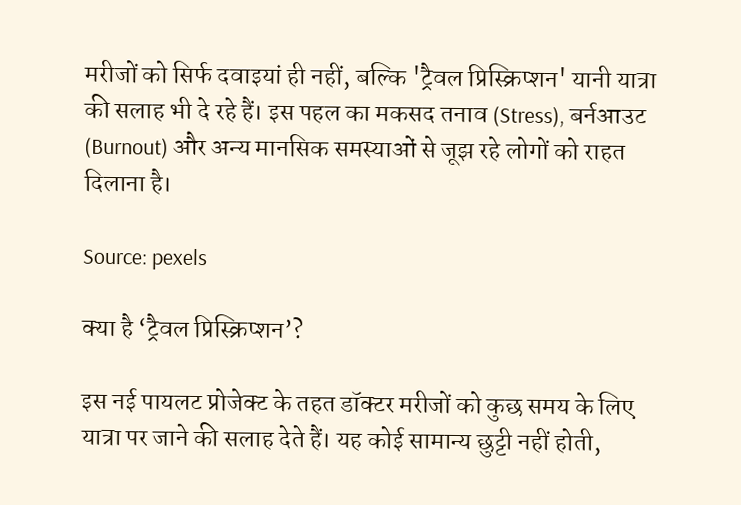मरीजों को सिर्फ दवाइयां ही नहीं, बल्कि 'ट्रैवल प्रिस्क्रिप्शन' यानी यात्रा की सलाह भी दे रहे हैं। इस पहल का मकसद तनाव (Stress), बर्नआउट (Burnout) और अन्य मानसिक समस्याओं से जूझ रहे लोगों को राहत दिलाना है।

Source: pexels

क्या है ‘ट्रैवल प्रिस्क्रिप्शन’?

इस नई पायलट प्रोजेक्ट के तहत डॉक्टर मरीजों को कुछ समय के लिए यात्रा पर जाने की सलाह देते हैं। यह कोई सामान्य छुट्टी नहीं होती,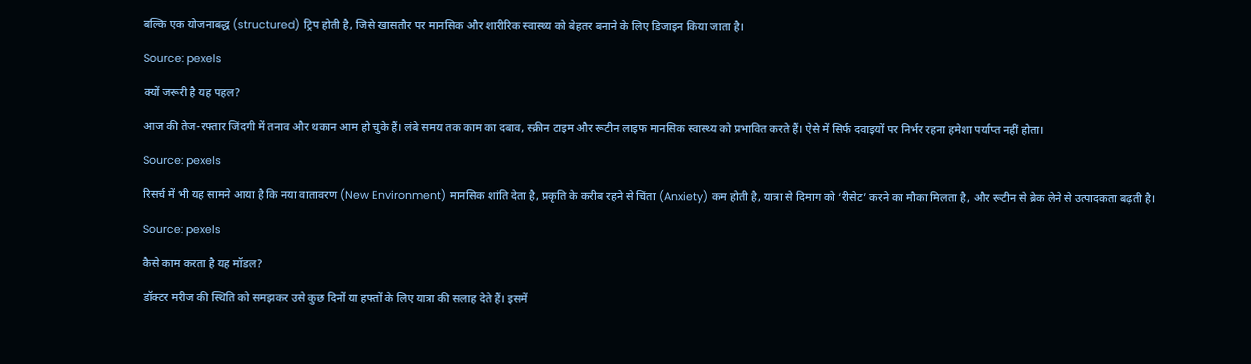बल्कि एक योजनाबद्ध (structured) ट्रिप होती है, जिसे खासतौर पर मानसिक और शारीरिक स्वास्थ्य को बेहतर बनाने के लिए डिजाइन किया जाता है।

Source: pexels

क्यों जरूरी है यह पहल?

आज की तेज-रफ्तार जिंदगी में तनाव और थकान आम हो चुके हैं। लंबे समय तक काम का दबाव, स्क्रीन टाइम और रूटीन लाइफ मानसिक स्वास्थ्य को प्रभावित करते हैं। ऐसे में सिर्फ दवाइयों पर निर्भर रहना हमेशा पर्याप्त नहीं होता।

Source: pexels

रिसर्च में भी यह सामने आया है कि नया वातावरण (New Environment) मानसिक शांति देता है, प्रकृति के करीब रहने से चिंता (Anxiety) कम होती है, यात्रा से दिमाग को ‘रीसेट’ करने का मौका मिलता है, और रूटीन से ब्रेक लेने से उत्पादकता बढ़ती है।

Source: pexels

कैसे काम करता है यह मॉडल?

डॉक्टर मरीज की स्थिति को समझकर उसे कुछ दिनों या हफ्तों के लिए यात्रा की सलाह देते हैं। इसमें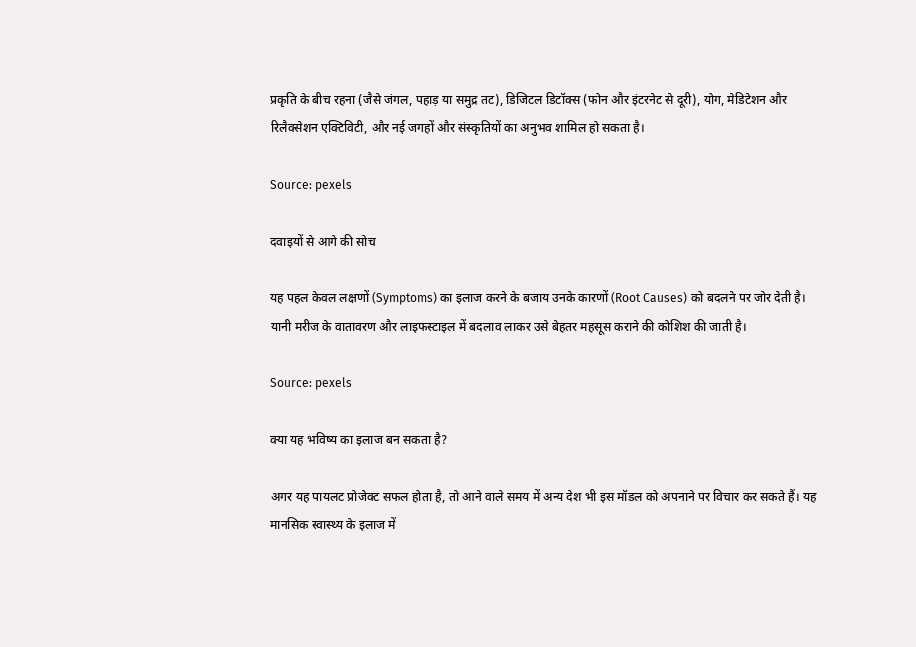प्रकृति के बीच रहना (जैसे जंगल, पहाड़ या समुद्र तट), डिजिटल डिटॉक्स (फोन और इंटरनेट से दूरी), योग, मेडिटेशन और रिलैक्सेशन एक्टिविटी, और नई जगहों और संस्कृतियों का अनुभव शामिल हो सकता है।

Source: pexels

दवाइयों से आगे की सोच

यह पहल केवल लक्षणों (Symptoms) का इलाज करने के बजाय उनके कारणों (Root Causes) को बदलने पर जोर देती है। यानी मरीज के वातावरण और लाइफस्टाइल में बदलाव लाकर उसे बेहतर महसूस कराने की कोशिश की जाती है।

Source: pexels

क्या यह भविष्य का इलाज बन सकता है?

अगर यह पायलट प्रोजेक्ट सफल होता है, तो आने वाले समय में अन्य देश भी इस मॉडल को अपनाने पर विचार कर सकते हैं। यह मानसिक स्वास्थ्य के इलाज में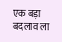एक बड़ा बदलाव ला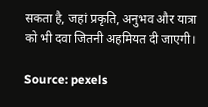सकता है, जहां प्रकृति, अनुभव और यात्रा को भी दवा जितनी अहमियत दी जाएगी।

Source: pexels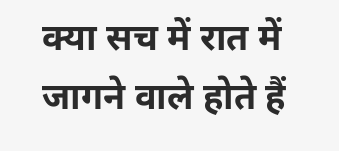क्या सच में रात में जागने वाले होते हैं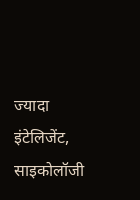ज्यादा इंटेलिजेंट, साइकोलॉजी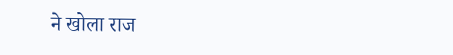ने खोला राज